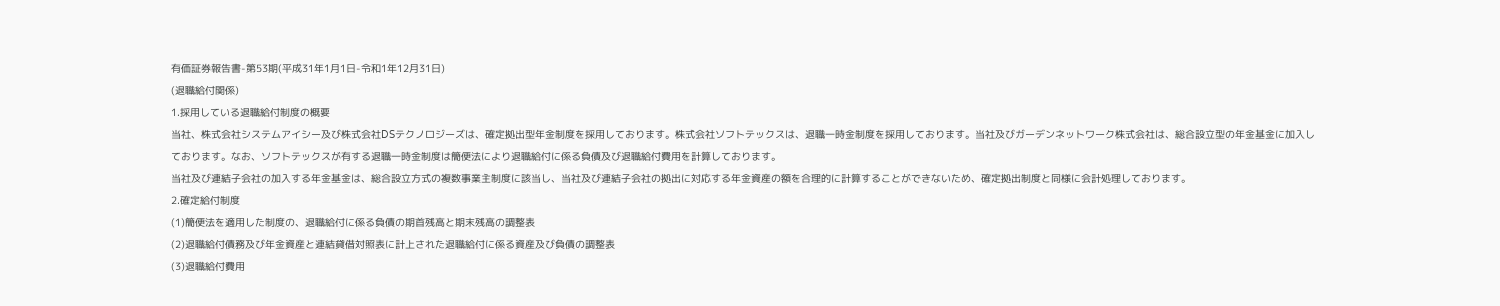有価証券報告書-第53期(平成31年1月1日-令和1年12月31日)
(退職給付関係)
1.採用している退職給付制度の概要
当社、株式会社システムアイシー及び株式会社DSテクノロジーズは、確定拠出型年金制度を採用しております。株式会社ソフトテックスは、退職一時金制度を採用しております。当社及びガーデンネットワーク株式会社は、総合設立型の年金基金に加入しております。なお、ソフトテックスが有する退職一時金制度は簡便法により退職給付に係る負債及び退職給付費用を計算しております。
当社及び連結子会社の加入する年金基金は、総合設立方式の複数事業主制度に該当し、当社及び連結子会社の拠出に対応する年金資産の額を合理的に計算することができないため、確定拠出制度と同様に会計処理しております。
2.確定給付制度
(1)簡便法を適用した制度の、退職給付に係る負債の期首残高と期末残高の調整表
(2)退職給付債務及び年金資産と連結貸借対照表に計上された退職給付に係る資産及び負債の調整表
(3)退職給付費用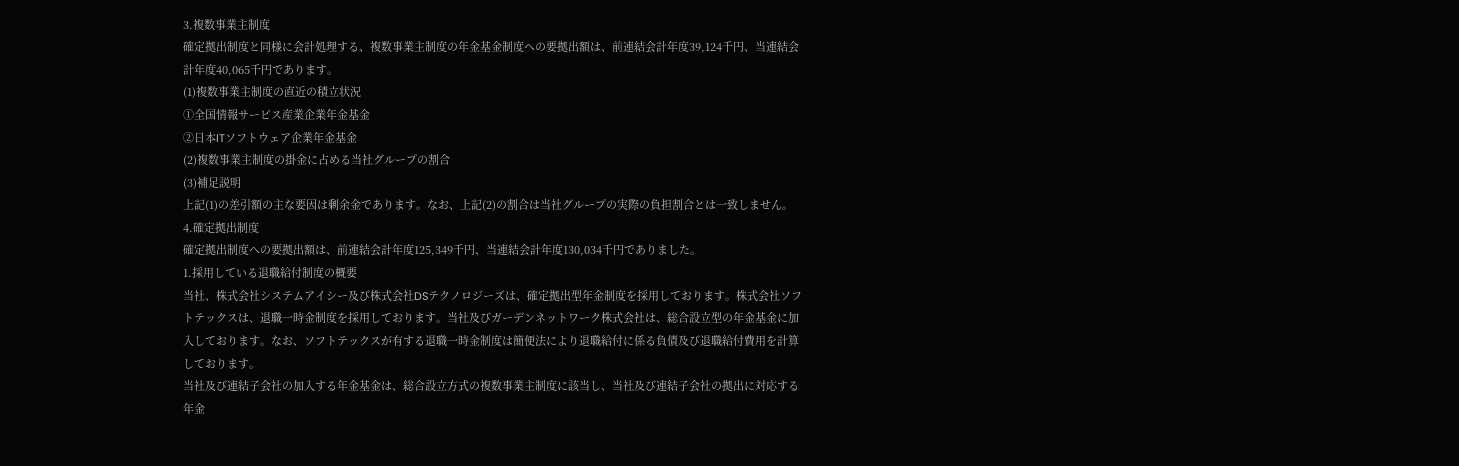3.複数事業主制度
確定拠出制度と同様に会計処理する、複数事業主制度の年金基金制度への要拠出額は、前連結会計年度39,124千円、当連結会計年度40,065千円であります。
(1)複数事業主制度の直近の積立状況
①全国情報サービス産業企業年金基金
②日本ITソフトウェア企業年金基金
(2)複数事業主制度の掛金に占める当社グループの割合
(3)補足説明
上記(1)の差引額の主な要因は剰余金であります。なお、上記(2)の割合は当社グループの実際の負担割合とは一致しません。
4.確定拠出制度
確定拠出制度への要拠出額は、前連結会計年度125,349千円、当連結会計年度130,034千円でありました。
1.採用している退職給付制度の概要
当社、株式会社システムアイシー及び株式会社DSテクノロジーズは、確定拠出型年金制度を採用しております。株式会社ソフトテックスは、退職一時金制度を採用しております。当社及びガーデンネットワーク株式会社は、総合設立型の年金基金に加入しております。なお、ソフトテックスが有する退職一時金制度は簡便法により退職給付に係る負債及び退職給付費用を計算しております。
当社及び連結子会社の加入する年金基金は、総合設立方式の複数事業主制度に該当し、当社及び連結子会社の拠出に対応する年金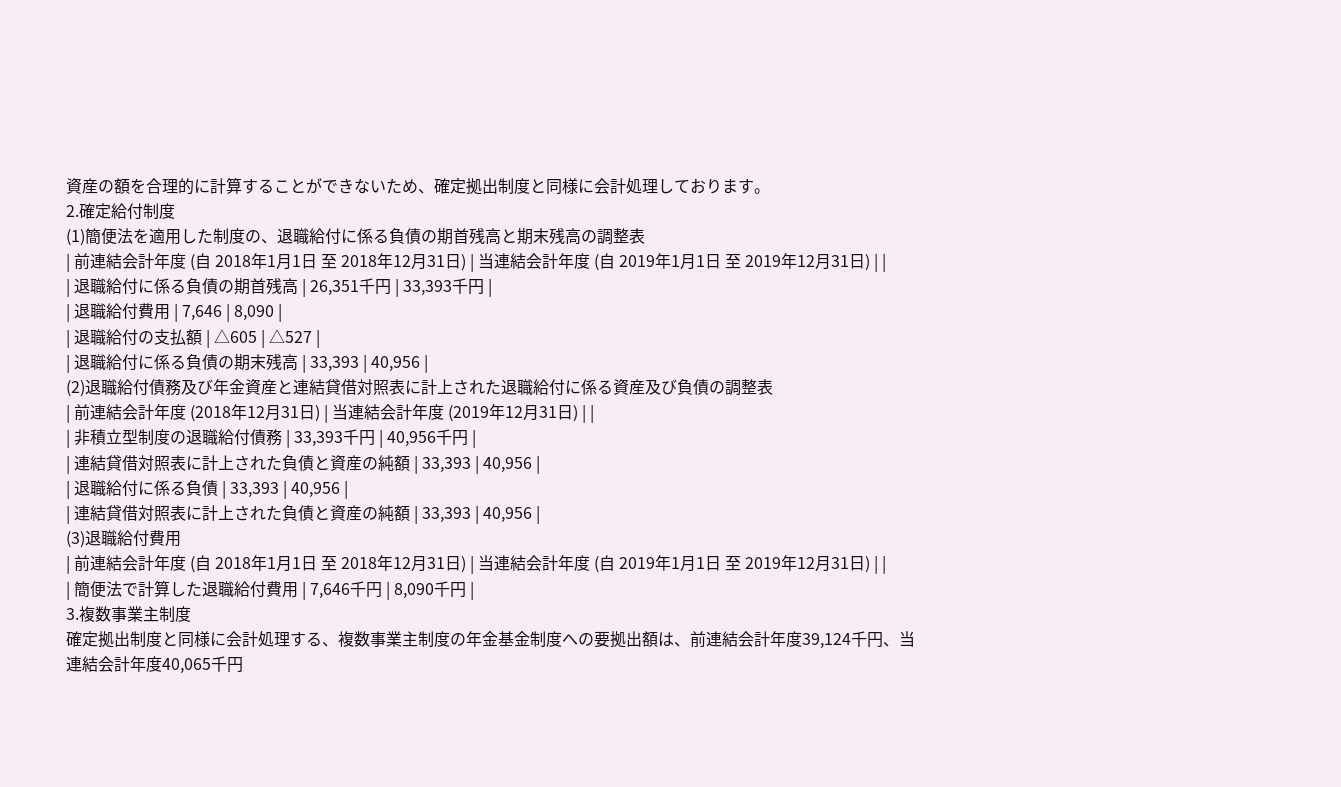資産の額を合理的に計算することができないため、確定拠出制度と同様に会計処理しております。
2.確定給付制度
(1)簡便法を適用した制度の、退職給付に係る負債の期首残高と期末残高の調整表
| 前連結会計年度 (自 2018年1月1日 至 2018年12月31日) | 当連結会計年度 (自 2019年1月1日 至 2019年12月31日) | |
| 退職給付に係る負債の期首残高 | 26,351千円 | 33,393千円 |
| 退職給付費用 | 7,646 | 8,090 |
| 退職給付の支払額 | △605 | △527 |
| 退職給付に係る負債の期末残高 | 33,393 | 40,956 |
(2)退職給付債務及び年金資産と連結貸借対照表に計上された退職給付に係る資産及び負債の調整表
| 前連結会計年度 (2018年12月31日) | 当連結会計年度 (2019年12月31日) | |
| 非積立型制度の退職給付債務 | 33,393千円 | 40,956千円 |
| 連結貸借対照表に計上された負債と資産の純額 | 33,393 | 40,956 |
| 退職給付に係る負債 | 33,393 | 40,956 |
| 連結貸借対照表に計上された負債と資産の純額 | 33,393 | 40,956 |
(3)退職給付費用
| 前連結会計年度 (自 2018年1月1日 至 2018年12月31日) | 当連結会計年度 (自 2019年1月1日 至 2019年12月31日) | |
| 簡便法で計算した退職給付費用 | 7,646千円 | 8,090千円 |
3.複数事業主制度
確定拠出制度と同様に会計処理する、複数事業主制度の年金基金制度への要拠出額は、前連結会計年度39,124千円、当連結会計年度40,065千円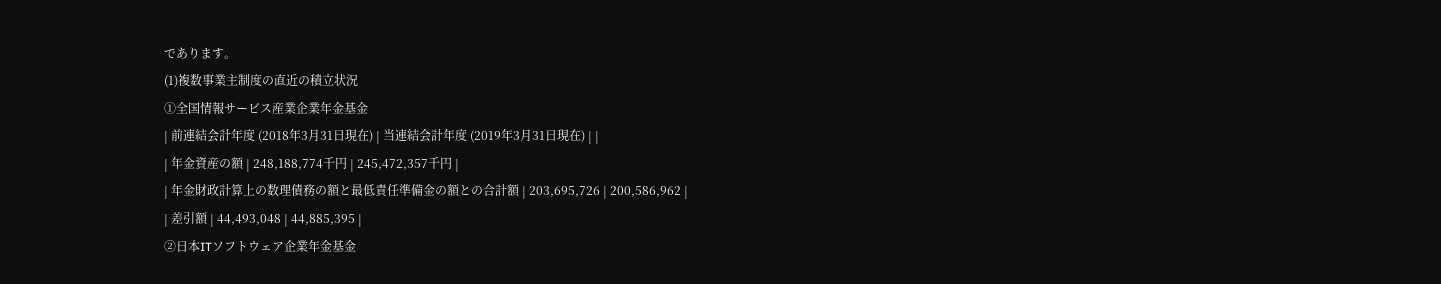であります。
(1)複数事業主制度の直近の積立状況
①全国情報サービス産業企業年金基金
| 前連結会計年度 (2018年3月31日現在) | 当連結会計年度 (2019年3月31日現在) | |
| 年金資産の額 | 248,188,774千円 | 245,472,357千円 |
| 年金財政計算上の数理債務の額と最低責任準備金の額との合計額 | 203,695,726 | 200,586,962 |
| 差引額 | 44,493,048 | 44,885,395 |
②日本ITソフトウェア企業年金基金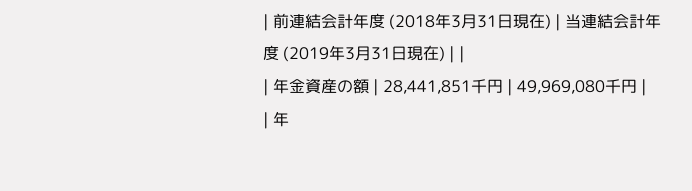| 前連結会計年度 (2018年3月31日現在) | 当連結会計年度 (2019年3月31日現在) | |
| 年金資産の額 | 28,441,851千円 | 49,969,080千円 |
| 年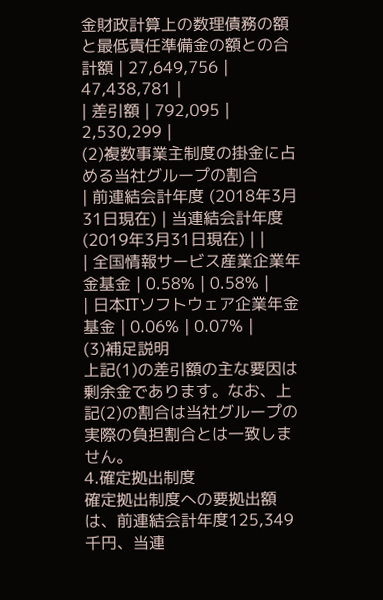金財政計算上の数理債務の額と最低責任準備金の額との合計額 | 27,649,756 | 47,438,781 |
| 差引額 | 792,095 | 2,530,299 |
(2)複数事業主制度の掛金に占める当社グループの割合
| 前連結会計年度 (2018年3月31日現在) | 当連結会計年度 (2019年3月31日現在) | |
| 全国情報サービス産業企業年金基金 | 0.58% | 0.58% |
| 日本ITソフトウェア企業年金基金 | 0.06% | 0.07% |
(3)補足説明
上記(1)の差引額の主な要因は剰余金であります。なお、上記(2)の割合は当社グループの実際の負担割合とは一致しません。
4.確定拠出制度
確定拠出制度への要拠出額は、前連結会計年度125,349千円、当連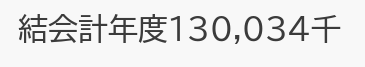結会計年度130,034千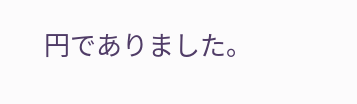円でありました。